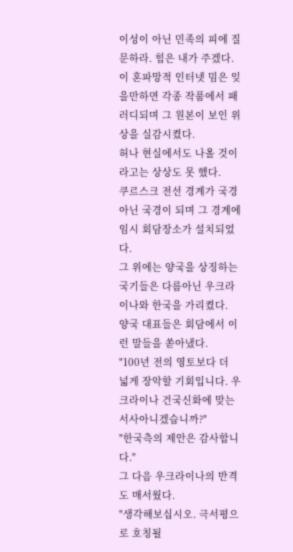이성이 아닌 민족의 피에 질문하라. 힘은 내가 주겠다.
이 혼파망적 인터넷 밈은 잊을만하면 각종 작품에서 패러디되며 그 원본이 보인 위상을 실감시켰다.
허나 현실에서도 나올 것이라고는 상상도 못 했다.
쿠르스크 전선 경계가 국경 아닌 국경이 되며 그 경계에 임시 회담장소가 설치되었다.
그 위에는 양국을 상징하는 국기들은 다름아닌 우크라이나와 한국을 가리켰다.
양국 대표들은 회담에서 이런 말들을 쏟아냈다.
"100년 전의 영토보다 더 넓게 장악할 기회입니다. 우크라이나 건국신화에 맞는 서사아니겠습니까?"
"한국측의 제안은 감사합니다."
그 다음 우크라이나의 반격도 매서웠다.
"생각해보십시오. 극서평으로 호칭될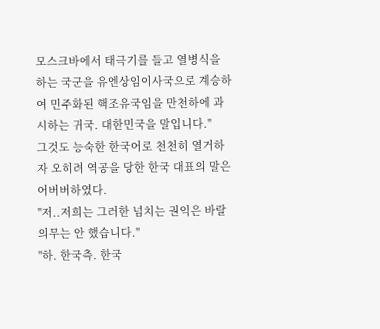모스크바에서 태극기를 들고 열병식을 하는 국군을 유엔상임이사국으로 계승하여 민주화된 핵조유국임을 만천하에 과시하는 귀국. 대한민국을 말입니다."
그것도 능숙한 한국어로 천천히 열거하자 오히려 역공을 당한 한국 대표의 말은 어버버하였다.
"저..저희는 그러한 넘치는 권익은 바랄 의무는 안 했습니다."
"하. 한국측. 한국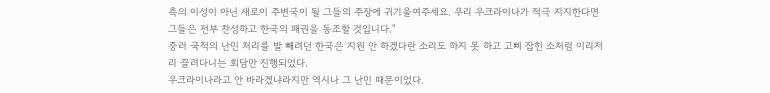측의 이성이 아닌 새로이 주변국이 될 그들의 주장에 귀기울여주세요. 우리 우크라이나가 적극 지지한다면 그들은 전부 찬성하고 한국의 패권을 동조할 것입니다."
중러 국적의 난민 처리를 발 빼려던 한국은 지원 안 하겠다란 소리도 하지 못 하고 고삐 잡힌 소처럼 이리저리 끌려다니는 회담만 진행되었다.
우크라이나라고 안 바라겠냐라지만 역시나 그 난민 때문이었다.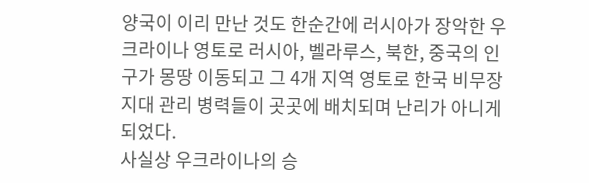양국이 이리 만난 것도 한순간에 러시아가 장악한 우크라이나 영토로 러시아, 벨라루스, 북한, 중국의 인구가 몽땅 이동되고 그 4개 지역 영토로 한국 비무장지대 관리 병력들이 곳곳에 배치되며 난리가 아니게 되었다.
사실상 우크라이나의 승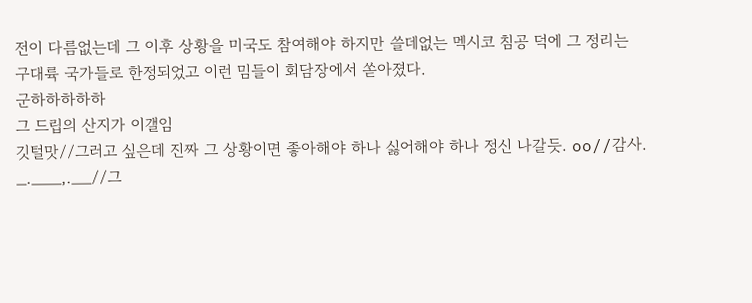전이 다름없는데 그 이후 상황을 미국도 참여해야 하지만 쓸데없는 멕시코 침공 덕에 그 정리는 구대륙 국가들로 한정되었고 이런 밈들이 회담장에서 쏟아졌다.
군하하하하하
그 드립의 산지가 이갤임
깃털맛//그러고 싶은데 진짜 그 상황이면 좋아해야 하나 싫어해야 하나 정신 나갈듯. oo//감사. _.___,.__//그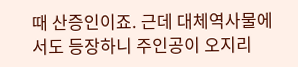때 산증인이죠. 근데 대체역사물에서도 등장하니 주인공이 오지리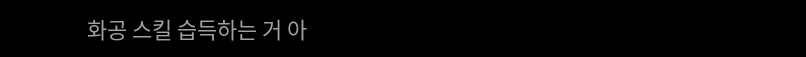화공 스킬 습득하는 거 아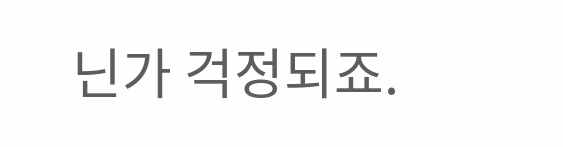닌가 걱정되죠.